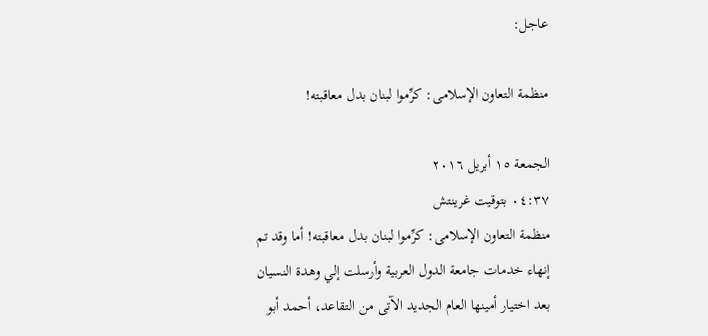عاجل:

منظمة التعاون الإسلامی: كرِّموا لبنان بدل معاقبته!

الجمعة ١٥ أبريل ٢٠١٦
٠٤:٣٧ بتوقيت غرينتش
منظمة التعاون الإسلامی: كرِّموا لبنان بدل معاقبته! أما وقد تم إنهاء خدمات جامعة الدول العربیة وأرسلت إلي وهدة النسیان بعد اختیار أمینها العام الجدید الآتی من التقاعد، أحمد أبو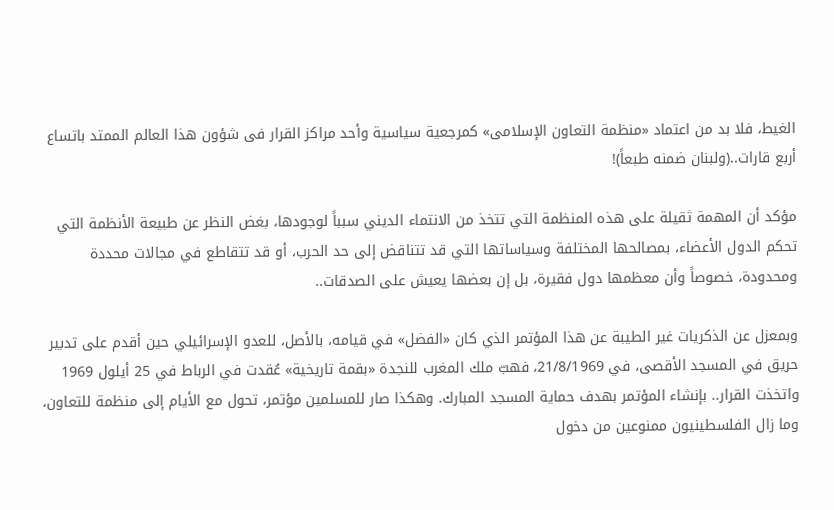الغیط، فلا بد من اعتماد «منظمة التعاون الإسلامی» كمرجعیة سیاسیة وأحد مراكز القرار فی شؤون هذا العالم الممتد باتساع أربع قارات..(ولبنان ضمنه طبعاً)!

مؤكد أن المهمة ثقيلة على هذه المنظمة التي تتخذ من الانتماء الديني سبباً لوجودها، بغض النظر عن طبيعة الأنظمة التي تحكم الدول الأعضاء، بمصالحها المختلفة وسياساتها التي قد تتناقض إلى حد الحرب، أو قد تتقاطع في مجالات محددة ومحدودة، خصوصاً وأن معظمها دول فقيرة، بل إن بعضها يعيش على الصدقات..

وبمعزل عن الذكريات غير الطيبة عن هذا المؤتمر الذي كان «الفضل» في قيامه، بالأصل، للعدو الإسرائيلي حين أقدم على تدبير حريق في المسجد الأقصى، في 21/8/1969، فهبّ ملك المغرب للنجدة «بقمة تاريخية» عُقدت في الرباط في 25 أيلول 1969 واتخذت القرار.. بإنشاء المؤتمر بهدف حماية المسجد المبارك. وهكذا صار للمسلمين مؤتمر، تحول مع الأيام إلى منظمة للتعاون، وما زال الفلسطينيون ممنوعين من دخول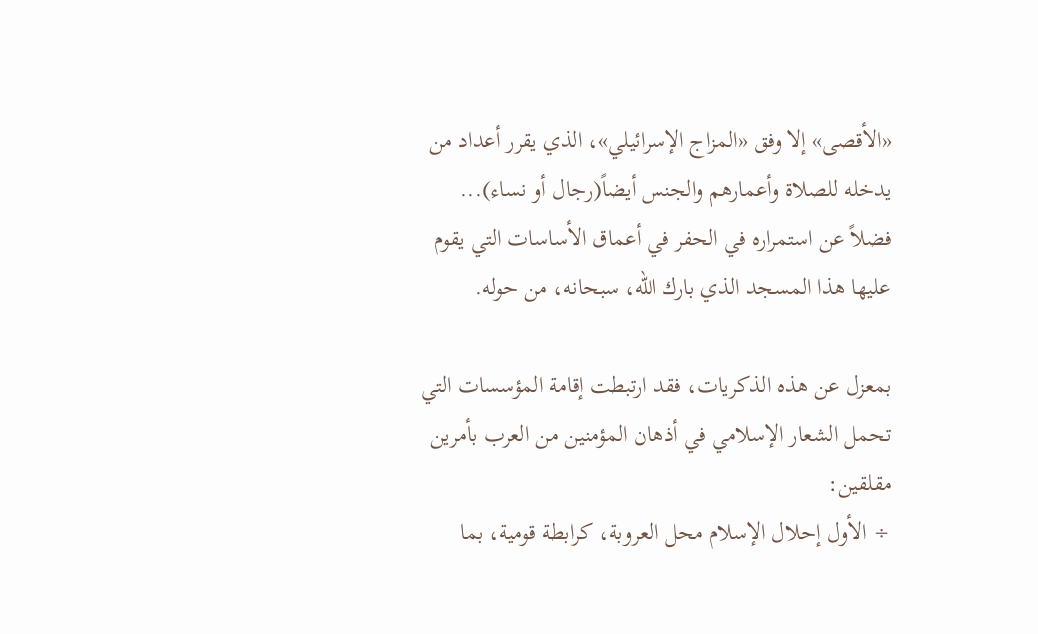«الأقصى» إلا وفق «المزاج الإسرائيلي»، الذي يقرر أعداد من يدخله للصلاة وأعمارهم والجنس أيضاً(رجال أو نساء)... فضلاً عن استمراره في الحفر في أعماق الأساسات التي يقوم عليها هذا المسجد الذي بارك الله، سبحانه، من حوله.

بمعزل عن هذه الذكريات، فقد ارتبطت إقامة المؤسسات التي تحمل الشعار الإسلامي في أذهان المؤمنين من العرب بأمرين مقلقين:
÷ الأول إحلال الإسلام محل العروبة، كرابطة قومية، بما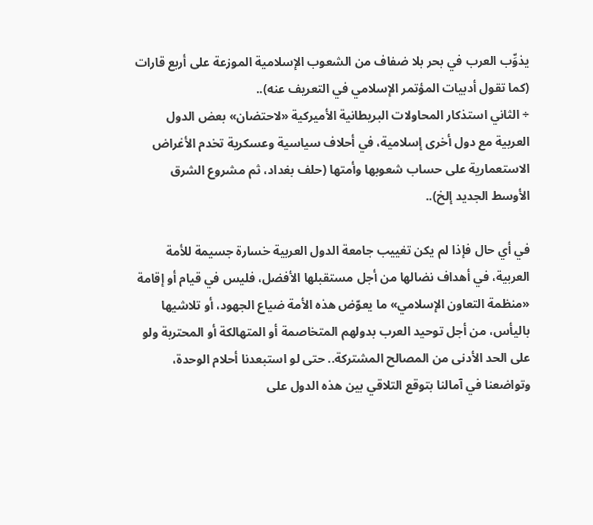يذوِّب العرب في بحر بلا ضفاف من الشعوب الإسلامية الموزعة على أربع قارات (كما تقول أدبيات المؤتمر الإسلامي في التعريف عنه)..
÷ الثاني استذكار المحاولات البريطانية الأميركية «لاحتضان» بعض الدول العربية مع دول أخرى إسلامية، في أحلاف سياسية وعسكرية تخدم الأغراض الاستعمارية على حساب شعوبها وأمتها (حلف بغداد، ثم مشروع الشرق الأوسط الجديد إلخ)..

في أي حال فإذا لم يكن تغييب جامعة الدول العربية خسارة جسيمة للأمة العربية، في أهداف نضالها من أجل مستقبلها الأفضل، فليس في قيام أو إقامة «منظمة التعاون الإسلامي» ما يعوّض هذه الأمة ضياع الجهود، أو تلاشيها باليأس، من أجل توحيد العرب بدولهم المتخاصمة أو المتهالكة أو المحتربة ولو على الحد الأدنى من المصالح المشتركة.. حتى لو استبعدنا أحلام الوحدة، وتواضعنا في آمالنا بتوقع التلاقي بين هذه الدول على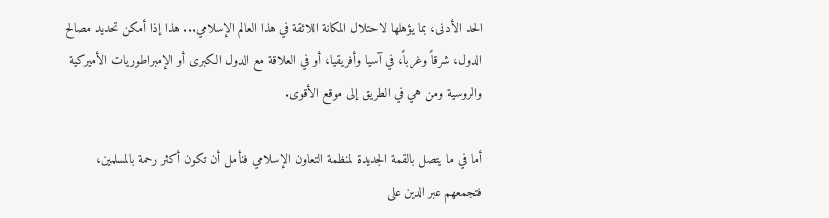الحد الأدنى، بما يؤهلها لاحتلال المكانة اللائقة في هذا العالم الإسلامي... هذا إذا أمكن تحديد مصالح الدول، شرقاً وغرباً، في آسيا وأفريقيا، أو في العلاقة مع الدول الكبرى أو الإمبراطوريات الأميركية والروسية ومن هي في الطريق إلى موقع الأقوى.

أما في ما يتصل بالقمة الجديدة لمنظمة التعاون الإسلامي فنأمل أن تكون أكثر رحمة بالمسلمين، فتجمعهم عبر الدين على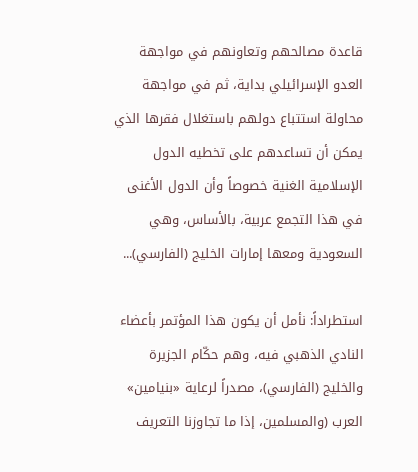قاعدة مصالحهم وتعاونهم في مواجهة العدو الإسرائيلي بداية، ثم في مواجهة محاولة استتباع دولهم باستغلال فقرها الذي يمكن أن تساعدهم على تخطيه الدول الإسلامية الغنية خصوصاً وأن الدول الأغنى في هذا التجمع عربية، بالأساس، وهي السعودية ومعها إمارات الخليج (الفارسي)...

استطراداً: نأمل أن يكون هذا المؤتمر بأعضاء النادي الذهبي فيه، وهم حكّام الجزيرة والخليج (الفارسي)، مصدراً لرعاية «بنيامين» العرب (والمسلمين، إذا ما تجاوزنا التعريف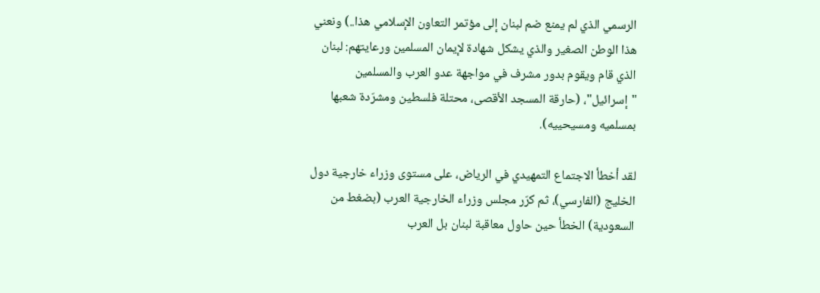الرسمي الذي لم يمنع ضم لبنان إلى مؤتمر التعاون الإسلامي هذا..) ونعني هذا الوطن الصغير والذي يشكل شهادة لإيمان المسلمين ورعايتهم: لبنان الذي قام ويقوم بدور مشرف في مواجهة عدو العرب والمسلمين "إسرائيل"، (حارقة المسجد الأقصى، محتلة فلسطين ومشرّدة شعبها بمسلميه ومسيحييه).

لقد أخطأ الاجتماع التمهيدي في الرياض، على مستوى وزراء خارجية دول الخليج (الفارسي)، ثم كرّر مجلس وزراء الخارجية العرب (بضغط من السعودية) الخطأ حين حاول معاقبة لبنان بل العرب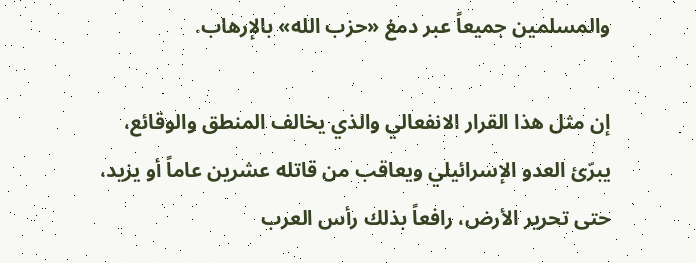والمسلمين جميعاً عبر دمغ «حزب الله» بالإرهاب.

إن مثل هذا القرار الانفعالي والذي يخالف المنطق والوقائع، يبرّئ العدو الإسرائيلي ويعاقب من قاتله عشرين عاماً أو يزيد، حتى تحرير الأرض، رافعاً بذلك رأس العرب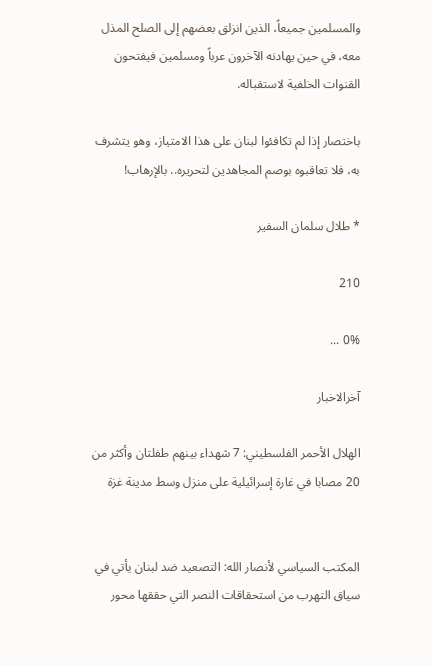والمسلمين جميعاً، الذين انزلق بعضهم إلى الصلح المذل معه، في حين يهادنه الآخرون عرباً ومسلمين فيفتحون القنوات الخلفية لاستقباله.

باختصار إذا لم تكافئوا لبنان على هذا الامتياز، وهو يتشرف به، فلا تعاقبوه بوصم المجاهدين لتحريره.. بالإرهاب!

* طلال سلمان السفير

210

0% ...

آخرالاخبار

الهلال الأحمر الفلسطيني: 7 شهداء بينهم طفلتان وأكثر من 20 مصابا في غارة إسرائيلية على منزل وسط مدينة غزة


المكتب السياسي لأنصار الله: التصعيد ضد لبنان يأتي في سياق التهرب من استحقاقات النصر التي حققها محور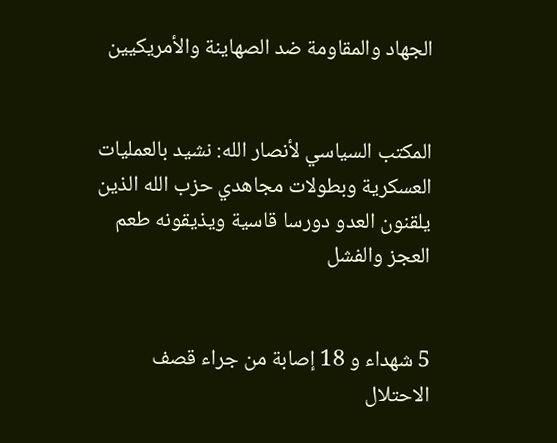الجهاد والمقاومة ضد الصهاينة والأمريكيين


المكتب السياسي لأنصار الله: نشيد بالعمليات العسكرية وبطولات مجاهدي حزب الله الذين يلقنون العدو دورسا قاسية ويذيقونه طعم العجز والفشل


5 شهداء و 18 إصابة من جراء قصف الاحتلال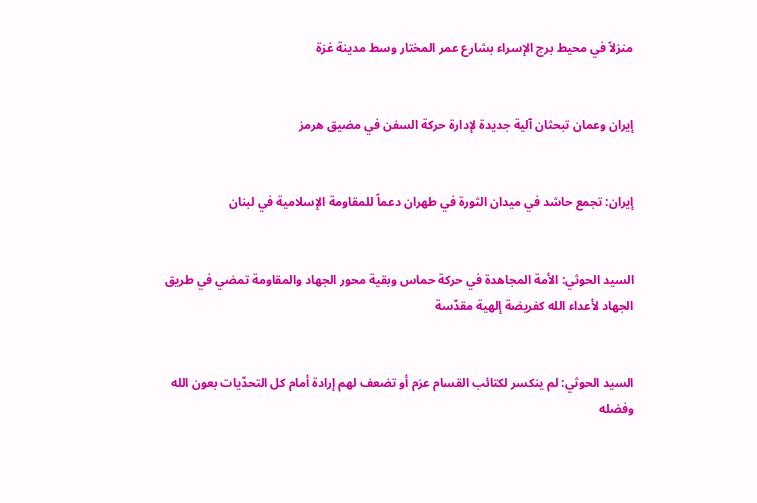منزلاً في محيط برج الإسراء بشارع عمر المختار وسط مدينة غزة


إيران وعمان تبحثان آلية جديدة لإدارة حركة السفن في مضيق هرمز


إيران: تجمع حاشد في ميدان الثورة في طهران دعماً للمقاومة الإسلامية في لبنان


السيد الحوثي: الأمة المجاهدة في حركة حماس وبقية محور الجهاد والمقاومة تمضي في طريق الجهاد لأعداء الله كفريضة إلهية مقدّسة


السيد الحوثي: لم ينكسر لكتائب القسام عزم أو تضعف لهم إرادة أمام كل التحدّيات بعون الله وفضله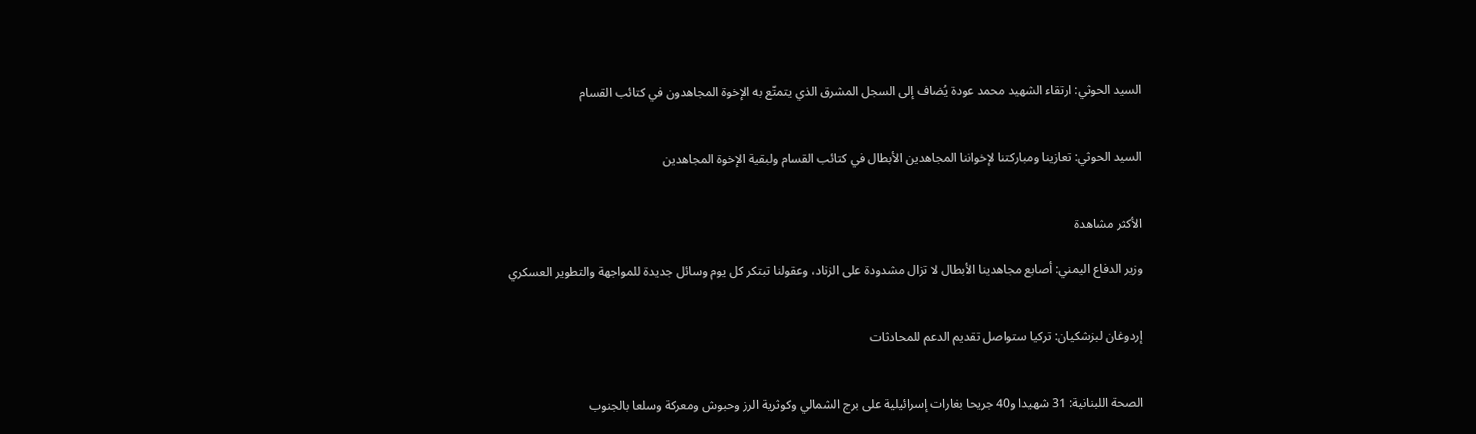السيد الحوثي: ارتقاء الشهيد محمد عودة يُضاف إلى السجل المشرق الذي يتمتّع به الإخوة المجاهدون في كتائب القسام


السيد الحوثي: تعازينا ومباركتنا لإخواننا المجاهدين الأبطال في كتائب القسام ولبقية الإخوة المجاهدين


الأكثر مشاهدة

وزير الدفاع اليمني: أصابع مجاهدينا الأبطال لا تزال مشدودة على الزناد، وعقولنا تبتكر كل يوم وسائل جديدة للمواجهة والتطوير العسكري


إردوغان لبزشكيان: تركيا ستواصل تقديم الدعم للمحادثات


الصحة اللبنانية: 31 شهيدا و40 جريحا بغارات إسرائيلية على برج الشمالي وكوثرية الرز وحبوش ومعركة وسلعا بالجنوب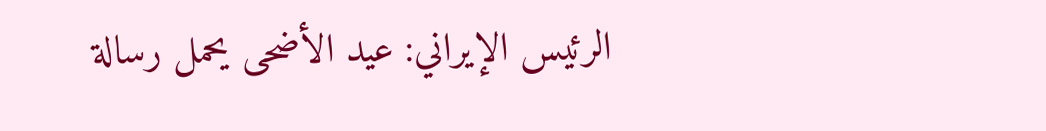الرئيس الإيراني: عيد الأضحى يحمل رسالة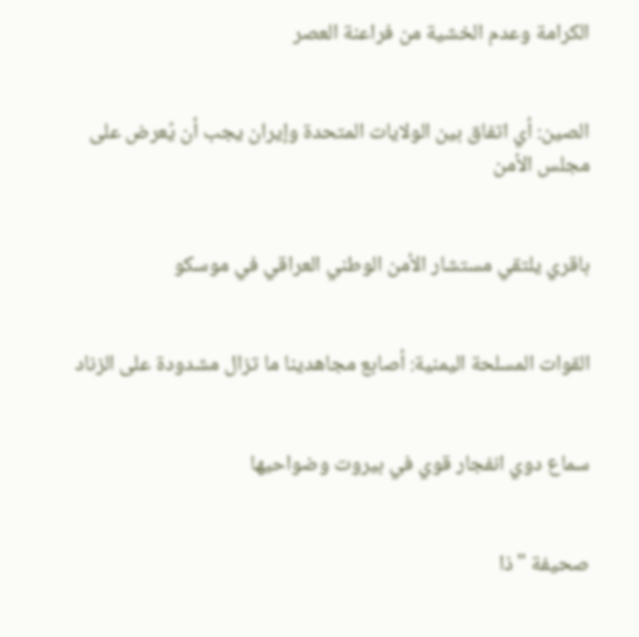الكرامة وعدم الخشية من فراعنة العصر


الصين: أي اتفاق بين الولايات المتحدة وإيران يجب أن يُعرض على مجلس الأمن


باقري يلتقي مستشار الأمن الوطني العراقي في موسكو


القوات المسلحة اليمنية: أصابع مجاهدينا ما تزال مشدودة على الزناد


سماع دوي انفجار قوي في بيروت وضواحيها


صحيفة "ذا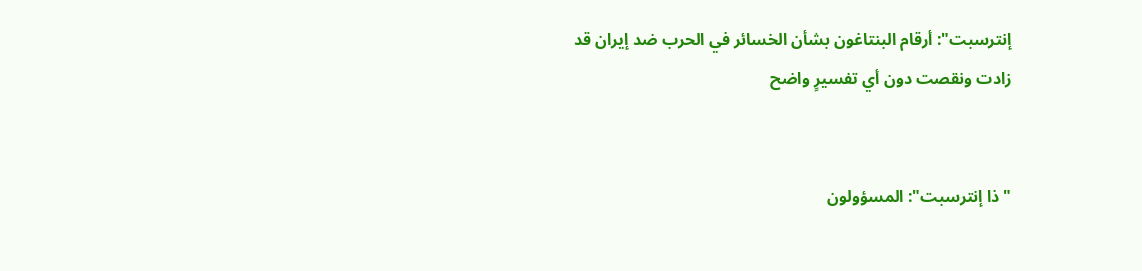إنترسبت": أرقام البنتاغون بشأن الخسائر في الحرب ضد إيران قد زادت ونقصت دون أي تفسيرٍ واضح


"ذا إنترسبت": المسؤولون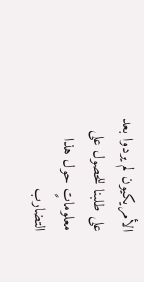الأمريكيون لم يردوا بعد على طلبنا للحصول على معلوماتٍ حول هذا التضارب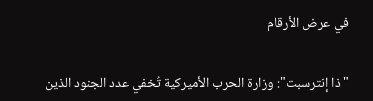في عرض الأرقام


"ذا إنترسبت": وزارة الحرب الأميركية تُخفي عدد الجنود الذين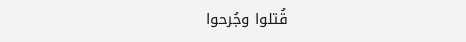قُتلوا وجُرحوا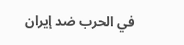في الحرب ضد إيران